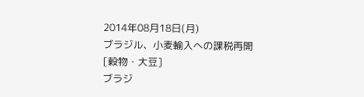2014年08月18日(月)
ブラジル、小麦輸入への課税再開
[穀物・大豆]
ブラジ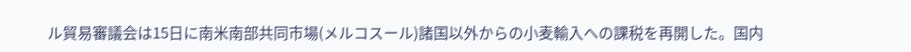ル貿易審議会は15日に南米南部共同市場(メルコスール)諸国以外からの小麦輸入への課税を再開した。国内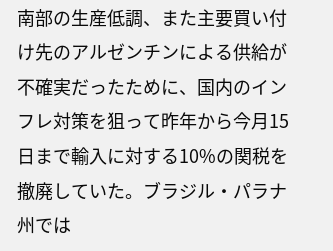南部の生産低調、また主要買い付け先のアルゼンチンによる供給が不確実だったために、国内のインフレ対策を狙って昨年から今月15日まで輸入に対する10%の関税を撤廃していた。ブラジル・パラナ州では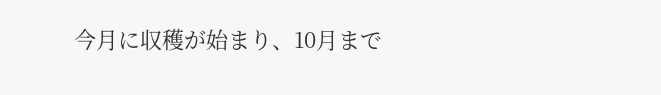今月に収穫が始まり、10月まで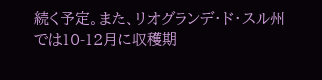続く予定。また、リオグランデ・ド・スル州では10-12月に収穫期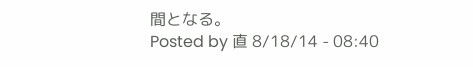間となる。
Posted by 直 8/18/14 - 08:40